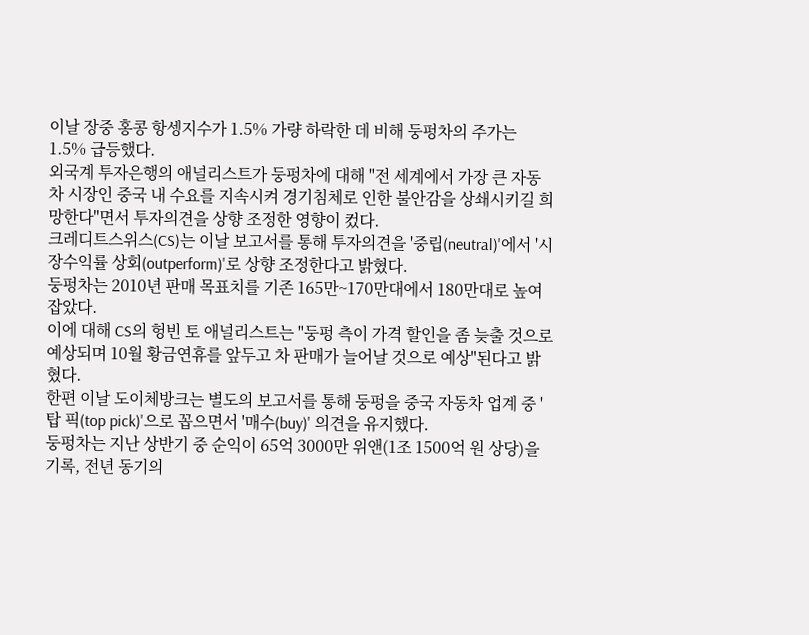이날 장중 홍콩 항셍지수가 1.5% 가량 하락한 데 비해 둥펑차의 주가는 1.5% 급등했다.
외국계 투자은행의 애널리스트가 둥펑차에 대해 "전 세계에서 가장 큰 자동차 시장인 중국 내 수요를 지속시켜 경기침체로 인한 불안감을 상쇄시키길 희망한다"면서 투자의견을 상향 조정한 영향이 컸다.
크레디트스위스(CS)는 이날 보고서를 통해 투자의견을 '중립(neutral)'에서 '시장수익률 상회(outperform)'로 상향 조정한다고 밝혔다.
둥펑차는 2010년 판매 목표치를 기존 165만~170만대에서 180만대로 높여 잡았다.
이에 대해 CS의 헝빈 토 애널리스트는 "둥펑 측이 가격 할인을 좀 늦출 것으로 예상되며 10월 황금연휴를 앞두고 차 판매가 늘어날 것으로 예상"된다고 밝혔다.
한편 이날 도이체방크는 별도의 보고서를 통해 둥펑을 중국 자동차 업계 중 '탑 픽(top pick)'으로 꼽으면서 '매수(buy)' 의견을 유지했다.
둥펑차는 지난 상반기 중 순익이 65억 3000만 위앤(1조 1500억 원 상당)을 기록, 전년 동기의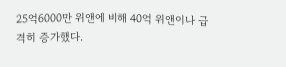25억6000만 위앤에 비해 40억 위앤이나 급격히 증가했다.